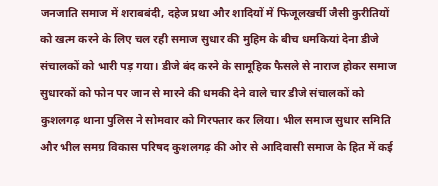जनजाति समाज में शराबबंदी, दहेज प्रथा और शादियों में फिजूलखर्ची जैसी कुरीतियों को खत्म करने के लिए चल रही समाज सुधार की मुहिम के बीच धमकियां देना डीजे संचालकों को भारी पड़ गया। डीजे बंद करने के सामूहिक फैसले से नाराज होकर समाज सुधारकों को फोन पर जान से मारने की धमकी देने वाले चार डीजे संचालकों को कुशलगढ़ थाना पुलिस ने सोमवार को गिरफ्तार कर लिया। भील समाज सुधार समिति और भील समग्र विकास परिषद कुशलगढ़ की ओर से आदिवासी समाज के हित में कई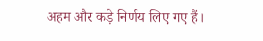अहम और कड़े निर्णय लिए गए हैं।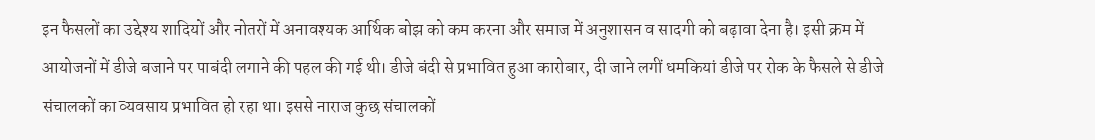इन फैसलों का उद्देश्य शादियों और नोतरों में अनावश्यक आर्थिक बोझ को कम करना और समाज में अनुशासन व सादगी को बढ़ावा देना है। इसी क्रम में आयोजनों में डीजे बजाने पर पाबंदी लगाने की पहल की गई थी। डीजे बंदी से प्रभावित हुआ कारोबार, दी जाने लगीं धमकियां डीजे पर रोक के फैसले से डीजे संचालकों का व्यवसाय प्रभावित हो रहा था। इससे नाराज कुछ संचालकों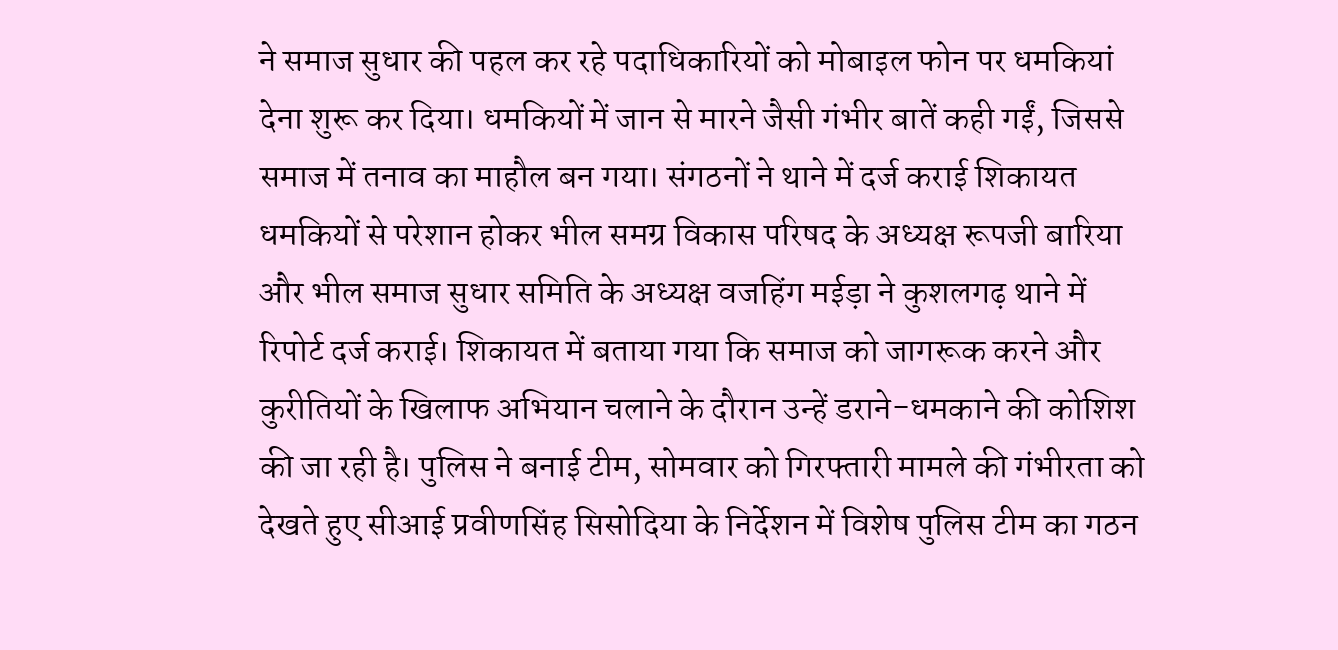ने समाज सुधार की पहल कर रहे पदाधिकारियों को मोबाइल फोन पर धमकियां देना शुरू कर दिया। धमकियों में जान से मारने जैसी गंभीर बातें कही गईं, जिससे समाज में तनाव का माहौल बन गया। संगठनों ने थाने में दर्ज कराई शिकायत धमकियों से परेशान होकर भील समग्र विकास परिषद के अध्यक्ष रूपजी बारिया और भील समाज सुधार समिति के अध्यक्ष वजहिंग मईड़ा ने कुशलगढ़ थाने में रिपोर्ट दर्ज कराई। शिकायत में बताया गया कि समाज को जागरूक करने और कुरीतियों के खिलाफ अभियान चलाने के दौरान उन्हें डराने-धमकाने की कोशिश की जा रही है। पुलिस ने बनाई टीम, सोमवार को गिरफ्तारी मामले की गंभीरता को देखते हुए सीआई प्रवीणसिंह सिसोदिया के निर्देशन में विशेष पुलिस टीम का गठन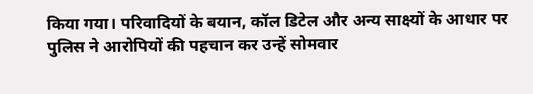किया गया। परिवादियों के बयान, कॉल डिटेल और अन्य साक्ष्यों के आधार पर पुलिस ने आरोपियों की पहचान कर उन्हें सोमवार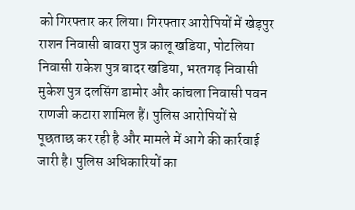को गिरफ्तार कर लिया। गिरफ्तार आरोपियों में खेड़पुर राशन निवासी बावरा पुत्र कालू खडिया, पोटलिया निवासी राकेश पुत्र बादर खडिया, भरतगढ़ निवासी मुकेश पुत्र दलसिंग डामोर और कांचला निवासी पवन राणजी कटारा शामिल हैं। पुलिस आरोपियों से पूछताछ कर रही है और मामले में आगे की कार्रवाई जारी है। पुलिस अधिकारियों का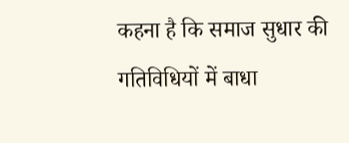कहना है कि समाज सुधार की गतिविधियों में बाधा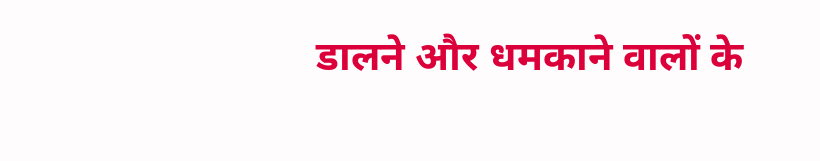डालने और धमकाने वालों के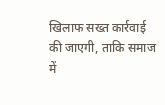खिलाफ सख्त कार्रवाई की जाएगी, ताकि समाज में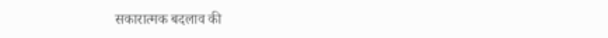सकारात्मक बदलाव की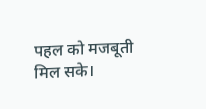पहल को मजबूती मिल सके।